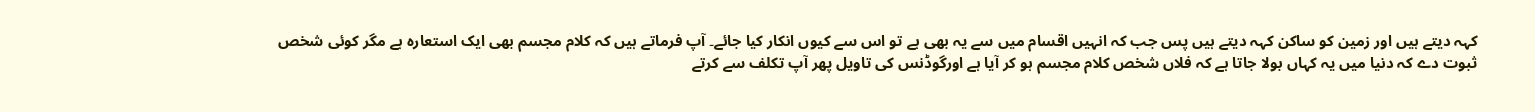کہہ دیتے ہیں اور زمین کو ساکن کہہ دیتے ہیں پس جب کہ انہیں اقسام میں سے یہ بھی ہے تو اس سے کیوں انکار کیا جائے۔ آپ فرماتے ہیں کہ کلام مجسم بھی ایک استعارہ ہے مگر کوئی شخص ثبوت دے کہ دنیا میں یہ کہاں بولا جاتا ہے کہ فلاں شخص کلام مجسم ہو کر آیا ہے اورگوڈنس کی تاویل پھر آپ تکلف سے کرتے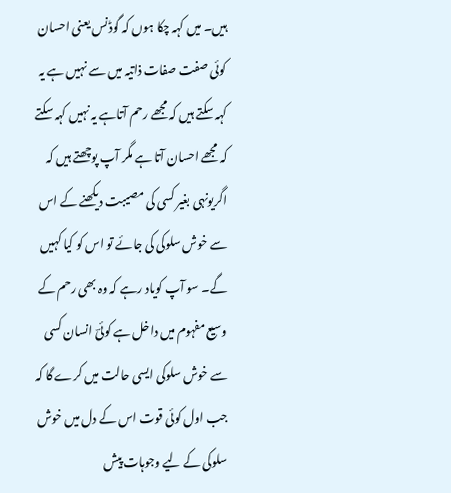ہیں۔ میں کہہ چکا ہوں کہ گوڈنس یعنی احسان کوئی صفت صفات ذاتیہ میں سے نہیں ہے یہ کہہ سکتے ہیں کہ مجھے رحم آتاہے یہ نہیں کہہ سکتے کہ مجھے احسان آتا ہے مگر آپ پوچھتے ہیں کہ اگریونہی بغیر کسی کی مصیبت دیکھنے کے اس سے خوش سلوکی کی جائے تو اس کو کیا کہیں گے۔ سو آپ کویاد رہے کہ وہ بھی رحم کے وسیع مفہوم میں داخل ہے کوئیؔ انسان کسی سے خوش سلوکی ایسی حالت میں کرے گا کہ جب اول کوئی قوت اس کے دل میں خوش سلوکی کے لیے وجوہات پیش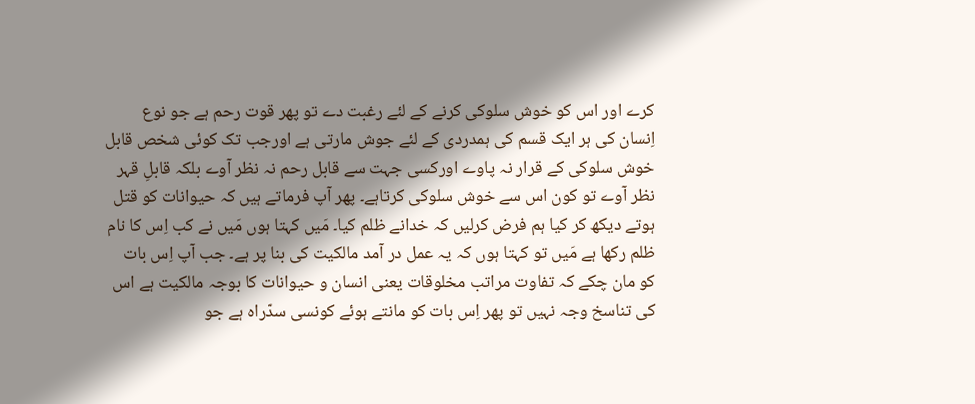کرے اور اس کو خوش سلوکی کرنے کے لئے رغبت دے تو پھر قوت رحم ہے جو نوع اِنسان کی ہر ایک قسم کی ہمدردی کے لئے جوش مارتی ہے اورجب تک کوئی شخص قابل خوش سلوکی کے قرار نہ پاوے اورکسی جہت سے قابل رحم نہ نظر آوے بلکہ قابلِ قہر نظر آوے تو کون اس سے خوش سلوکی کرتاہے۔ پھر آپ فرماتے ہیں کہ حیوانات کو قتل ہوتے دیکھ کر کیا ہم فرض کرلیں کہ خدانے ظلم کیا۔ مَیں کہتا ہوں مَیں نے کب اِس کا نام ظلم رکھا ہے مَیں تو کہتا ہوں کہ یہ عمل در آمد مالکیت کی بنا پر ہے۔ جب آپ اِس بات کو مان چکے کہ تفاوت مراتب مخلوقات یعنی انسان و حیوانات کا بوجہ مالکیت ہے اس کی تناسخ وجہ نہیں تو پھر اِس بات کو مانتے ہوئے کونسی سدّراہ ہے جو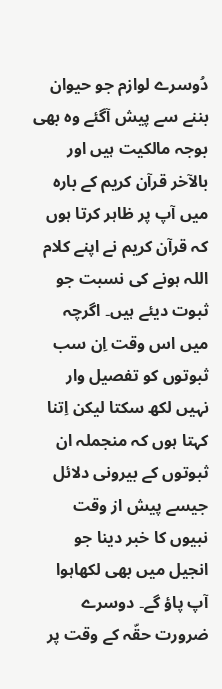دُوسرے لوازم جو حیوان بننے سے پیش آگئے وہ بھی بوجہ مالکیت ہیں اور بالآخر قرآن کریم کے بارہ میں آپ پر ظاہر کرتا ہوں کہ قرآن کریم نے اپنے کلام اللہ ہونے کی نسبت جو ثبوت دیئے ہیں۔ اگرچہ میں اس وقت اِن سب ثبوتوں کو تفصیل وار نہیں لکھ سکتا لیکن اِتنا کہتا ہوں کہ منجملہ ان ثبوتوں کے بیرونی دلائل جیسے پیش از وقت نبیوں کا خبر دینا جو انجیل میں بھی لکھاہوا آپ پاؤ گے۔ دوسرے ضرورت حقّہ کے وقت پر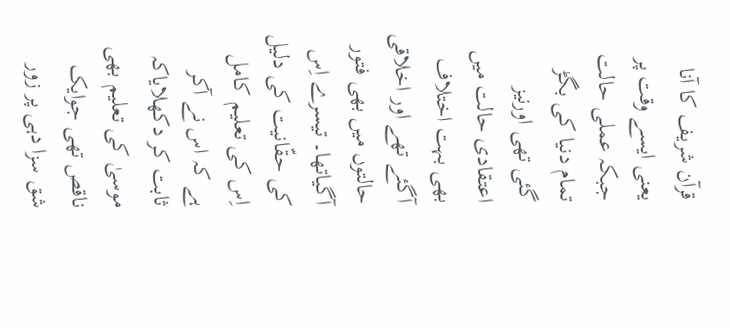قرآن شریف کا آنا یعنی ایسے وقت پر جبکہ عملی حالت تمام دنیا کی بگڑ گئی تھی اورنیز اعتقادی حالت میں بھی بہت اختلاف آگئے تھے اور اخلاقی حالتوں میں بھی فتور آگیاتھا۔ تیسرے اِس کی حقّانیت کی دلیل اِس کی تعلیم کامل ہے کہ اس نے آکر ثابت کر دکھلایاکہ موسیٰ کی تعلیم بھی ناقص تھی جوایک شق سزا دہی پر زور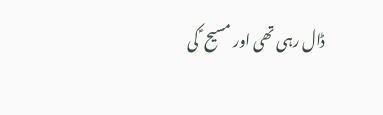ڈال رہی تھی اور مسیح ؑ کی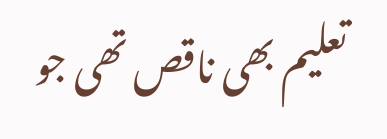تعلیم بھی ناقص تھی جو